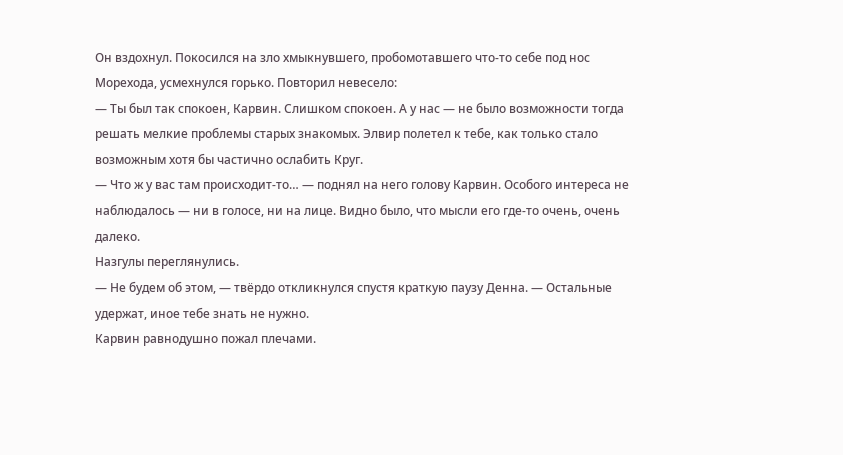Он вздохнул. Покосился на зло хмыкнувшего, пробомотавшего что-то себе под нос Морехода, усмехнулся горько. Повторил невесело:
— Ты был так спокоен, Карвин. Слишком спокоен. А у нас — не было возможности тогда решать мелкие проблемы старых знакомых. Элвир полетел к тебе, как только стало возможным хотя бы частично ослабить Круг.
— Что ж у вас там происходит-то… — поднял на него голову Карвин. Особого интереса не наблюдалось — ни в голосе, ни на лице. Видно было, что мысли его где-то очень, очень далеко.
Назгулы переглянулись.
— Не будем об этом, — твёрдо откликнулся спустя краткую паузу Денна. — Остальные удержат, иное тебе знать не нужно.
Карвин равнодушно пожал плечами.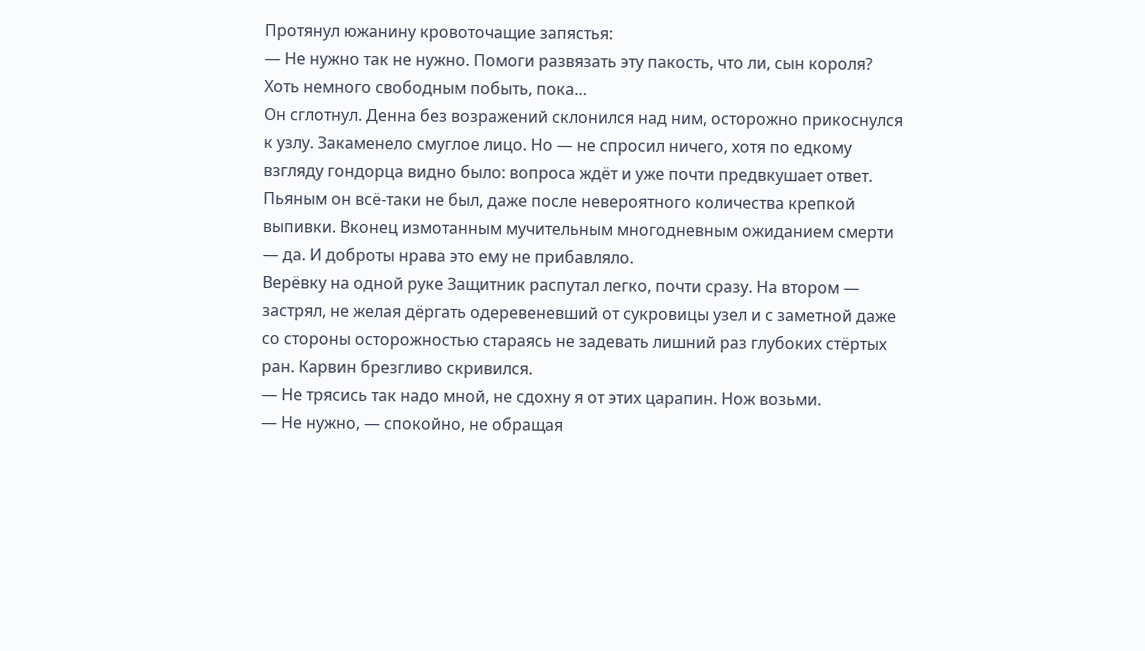Протянул южанину кровоточащие запястья:
— Не нужно так не нужно. Помоги развязать эту пакость, что ли, сын короля? Хоть немного свободным побыть, пока…
Он сглотнул. Денна без возражений склонился над ним, осторожно прикоснулся к узлу. Закаменело смуглое лицо. Но — не спросил ничего, хотя по едкому взгляду гондорца видно было: вопроса ждёт и уже почти предвкушает ответ. Пьяным он всё-таки не был, даже после невероятного количества крепкой выпивки. Вконец измотанным мучительным многодневным ожиданием смерти — да. И доброты нрава это ему не прибавляло.
Верёвку на одной руке Защитник распутал легко, почти сразу. На втором — застрял, не желая дёргать одеревеневший от сукровицы узел и с заметной даже со стороны осторожностью стараясь не задевать лишний раз глубоких стёртых ран. Карвин брезгливо скривился.
— Не трясись так надо мной, не сдохну я от этих царапин. Нож возьми.
— Не нужно, — спокойно, не обращая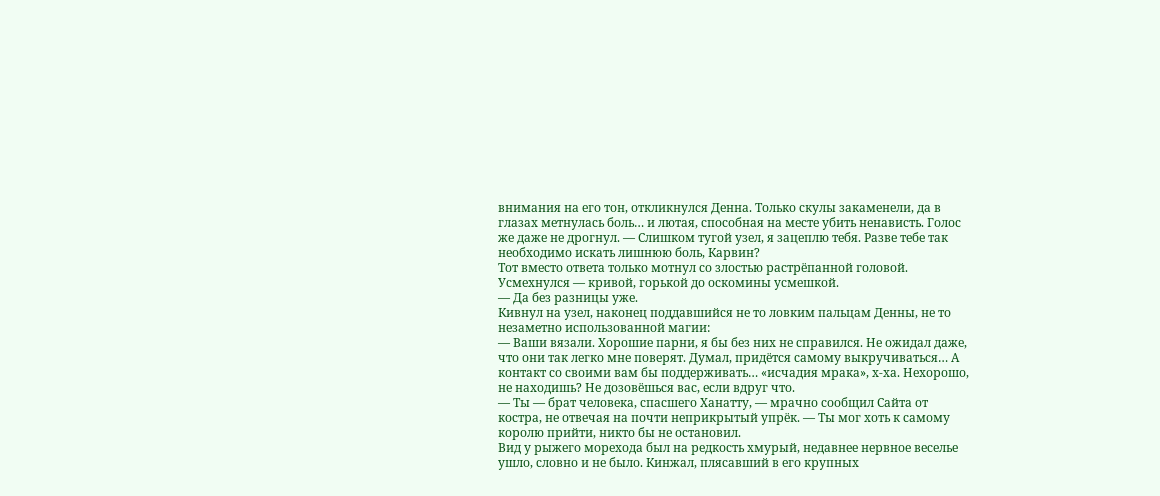внимания на его тон, откликнулся Денна. Только скулы закаменели, да в глазах метнулась боль… и лютая, способная на месте убить ненависть. Голос же даже не дрогнул. — Слишком тугой узел, я зацеплю тебя. Разве тебе так необходимо искать лишнюю боль, Карвин?
Тот вместо ответа только мотнул со злостью растрёпанной головой. Усмехнулся — кривой, горькой до оскомины усмешкой.
— Да без разницы уже.
Кивнул на узел, наконец поддавшийся не то ловким пальцам Денны, не то незаметно использованной магии:
— Ваши вязали. Хорошие парни, я бы без них не справился. Не ожидал даже, что они так легко мне поверят. Думал, придётся самому выкручиваться… А контакт со своими вам бы поддерживать… «исчадия мрака», х-ха. Нехорошо, не находишь? Не дозовёшься вас, если вдруг что.
— Ты — брат человека, спасшего Ханатту, — мрачно сообщил Сайта от костра, не отвечая на почти неприкрытый упрёк. — Ты мог хоть к самому королю прийти, никто бы не остановил.
Вид у рыжего морехода был на редкость хмурый, недавнее нервное веселье ушло, словно и не было. Кинжал, плясавший в его крупных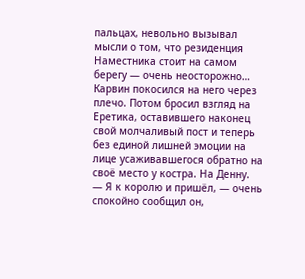пальцах, невольно вызывал мысли о том, что резиденция Наместника стоит на самом берегу — очень неосторожно…
Карвин покосился на него через плечо. Потом бросил взгляд на Еретика, оставившего наконец свой молчаливый пост и теперь без единой лишней эмоции на лице усаживавшегося обратно на своё место у костра. На Денну.
— Я к королю и пришёл, — очень спокойно сообщил он,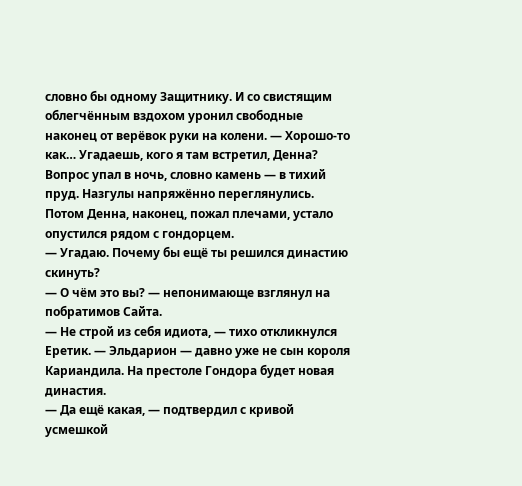словно бы одному Защитнику. И со свистящим облегчённым вздохом уронил свободные наконец от верёвок руки на колени. — Хорошо-то как… Угадаешь, кого я там встретил, Денна?
Вопрос упал в ночь, словно камень — в тихий пруд. Назгулы напряжённо переглянулись. Потом Денна, наконец, пожал плечами, устало опустился рядом с гондорцем.
— Угадаю. Почему бы ещё ты решился династию скинуть?
— О чём это вы? — непонимающе взглянул на побратимов Сайта.
— Не строй из себя идиота, — тихо откликнулся Еретик. — Эльдарион — давно уже не сын короля Кариандила. На престоле Гондора будет новая династия.
— Да ещё какая, — подтвердил с кривой усмешкой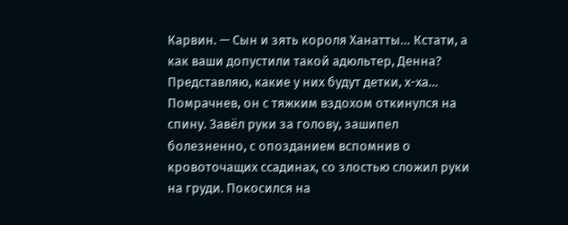Карвин. — Сын и зять короля Ханатты… Кстати, а как ваши допустили такой адюльтер, Денна? Представляю, какие у них будут детки, х-ха…
Помрачнев, он с тяжким вздохом откинулся на спину. Завёл руки за голову, зашипел болезненно, с опозданием вспомнив о кровоточащих ссадинах, со злостью сложил руки на груди. Покосился на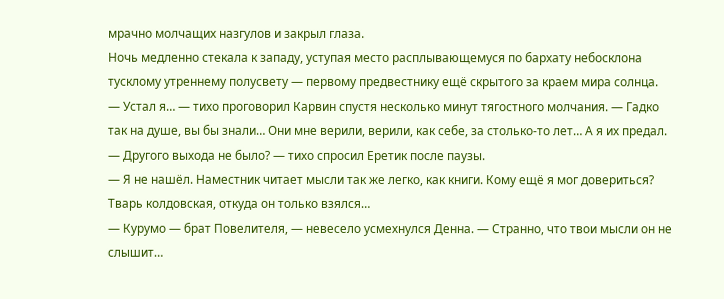мрачно молчащих назгулов и закрыл глаза.
Ночь медленно стекала к западу, уступая место расплывающемуся по бархату небосклона тусклому утреннему полусвету — первому предвестнику ещё скрытого за краем мира солнца.
— Устал я… — тихо проговорил Карвин спустя несколько минут тягостного молчания. — Гадко так на душе, вы бы знали… Они мне верили, верили, как себе, за столько-то лет… А я их предал.
— Другого выхода не было? — тихо спросил Еретик после паузы.
— Я не нашёл. Наместник читает мысли так же легко, как книги. Кому ещё я мог довериться? Тварь колдовская, откуда он только взялся…
— Курумо — брат Повелителя, — невесело усмехнулся Денна. — Странно, что твои мысли он не слышит…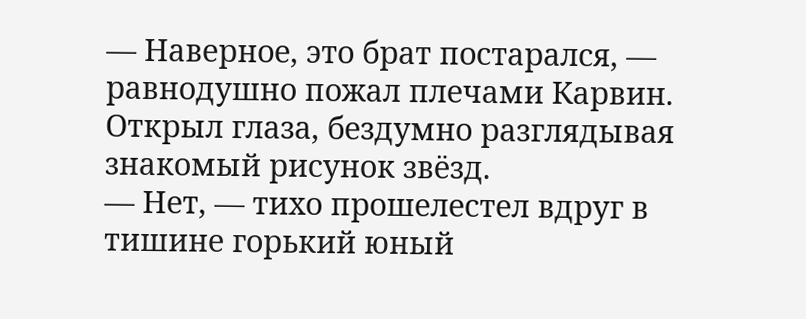— Наверное, это брат постарался, — равнодушно пожал плечами Карвин.
Открыл глаза, бездумно разглядывая знакомый рисунок звёзд.
— Нет, — тихо прошелестел вдруг в тишине горький юный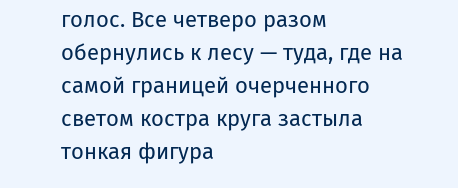голос. Все четверо разом обернулись к лесу — туда, где на самой границей очерченного светом костра круга застыла тонкая фигура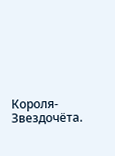Короля-Звездочёта.